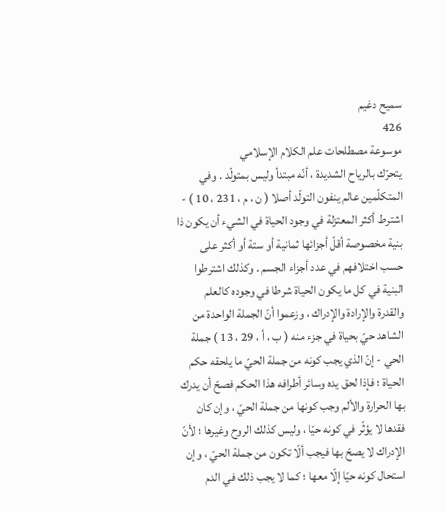سميح دغيم
426
موسوعة مصطلحات علم الكلام الإسلامي
يتحرّك بالرياح الشديدة ، أنّه مبتدأ وليس بمتولّد . وفي المتكلّمين عالم ينفون التولّد أصلا ( ن ، م ، 231 ، 10 ) - اشترط أكثر المعتزلة في وجود الحياة في الشيء أن يكون ذا بنية مخصوصة أقلّ أجزائها ثمانية أو ستة أو أكثر على حسب اختلافهم في عدد أجزاء الجسم . وكذلك اشترطوا البنية في كل ما يكون الحياة شرطا في وجوده كالعلم والقدرة والإرادة والإدراك ، وزعموا أنّ الجملة الواحدة من الشاهد حيّ بحياة في جزء منه ( ب ، أ ، 29 ، 13 ) جملة الحي - إنّ الذي يجب كونه من جملة الحيّ ما يلحقه حكم الحياة ؛ فإذا لحق يده وسائر أطرافه هذا الحكم فصحّ أن يدرك بها الحرارة والألم وجب كونها من جملة الحيّ ، وإن كان فقدها لا يؤثّر في كونه حيّا ، وليس كذلك الروح وغيرها ؛ لأنّ الإدراك لا يصحّ بها فيجب ألّا تكون من جملة الحيّ ، وإن استحال كونه حيّا إلّا معها ؛ كما لا يجب ذلك في الدم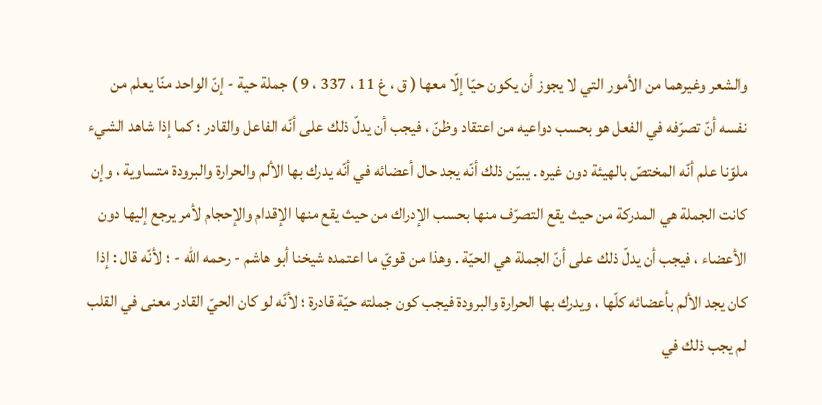والشعر وغيرهما من الأمور التي لا يجوز أن يكون حيّا إلّا معها ( ق ، غ 11 ، 337 ، 9 ) جملة حية - إنّ الواحد منّا يعلم من نفسه أنّ تصرّفه في الفعل هو بحسب دواعيه من اعتقاد وظنّ ، فيجب أن يدلّ ذلك على أنّه الفاعل والقادر ؛ كما إذا شاهد الشيء ملوّنا علم أنّه المختصّ بالهيئة دون غيره . يبيّن ذلك أنّه يجد حال أعضائه في أنّه يدرك بها الألم والحرارة والبرودة متساوية ، وإن كانت الجملة هي المدركة من حيث يقع التصرّف منها بحسب الإدراك من حيث يقع منها الإقدام والإحجام لأمر يرجع إليها دون الأعضاء ، فيجب أن يدلّ ذلك على أنّ الجملة هي الحيّة . وهذا من قويّ ما اعتمده شيخنا أبو هاشم - رحمه اللّه - ؛ لأنّه قال : إذا كان يجد الألم بأعضائه كلّها ، ويدرك بها الحرارة والبرودة فيجب كون جملته حيّة قادرة ؛ لأنّه لو كان الحيّ القادر معنى في القلب لم يجب ذلك في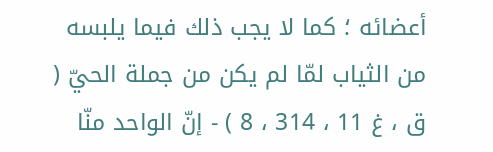أعضائه ؛ كما لا يجب ذلك فيما يلبسه من الثياب لمّا لم يكن من جملة الحيّ ( ق ، غ 11 ، 314 ، 8 ) - إنّ الواحد منّا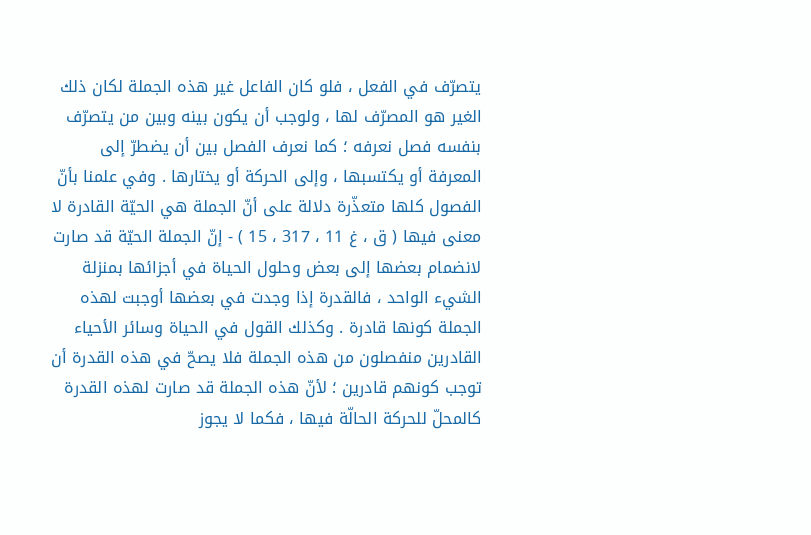يتصرّف في الفعل ، فلو كان الفاعل غير هذه الجملة لكان ذلك الغير هو المصرّف لها ، ولوجب أن يكون بينه وبين من يتصرّف بنفسه فصل نعرفه ؛ كما نعرف الفصل بين أن يضطرّ إلى المعرفة أو يكتسبها ، وإلى الحركة أو يختارها . وفي علمنا بأنّ الفصول كلها متعذّرة دلالة على أنّ الجملة هي الحيّة القادرة لا معنى فيها ( ق ، غ 11 ، 317 ، 15 ) - إنّ الجملة الحيّة قد صارت لانضمام بعضها إلى بعض وحلول الحياة في أجزائها بمنزلة الشيء الواحد ، فالقدرة إذا وجدت في بعضها أوجبت لهذه الجملة كونها قادرة . وكذلك القول في الحياة وسائر الأحياء القادرين منفصلون من هذه الجملة فلا يصحّ في هذه القدرة أن توجب كونهم قادرين ؛ لأنّ هذه الجملة قد صارت لهذه القدرة كالمحلّ للحركة الحالّة فيها ، فكما لا يجوز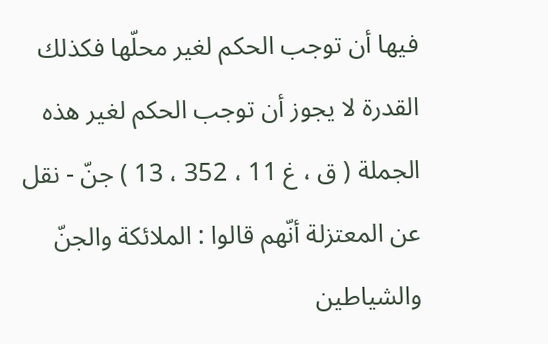فيها أن توجب الحكم لغير محلّها فكذلك القدرة لا يجوز أن توجب الحكم لغير هذه الجملة ( ق ، غ 11 ، 352 ، 13 ) جنّ - نقل عن المعتزلة أنّهم قالوا : الملائكة والجنّ والشياطين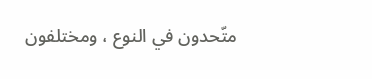متّحدون في النوع ، ومختلفون